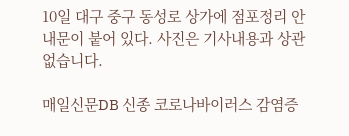10일 대구 중구 동성로 상가에 점포정리 안내문이 붙어 있다. 사진은 기사내용과 상관없습니다.

매일신문DB 신종 코로나바이러스 감염증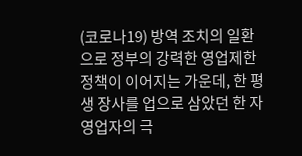(코로나19) 방역 조치의 일환으로 정부의 강력한 영업제한정책이 이어지는 가운데, 한 평생 장사를 업으로 삼았던 한 자영업자의 극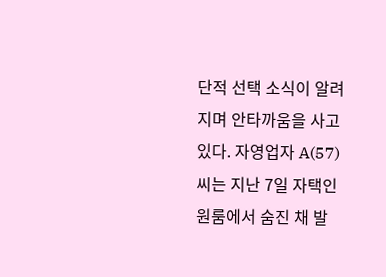단적 선택 소식이 알려지며 안타까움을 사고 있다. 자영업자 A(57) 씨는 지난 7일 자택인 원룸에서 숨진 채 발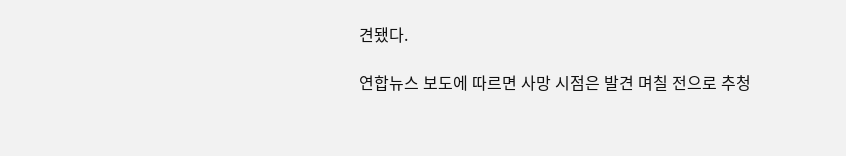견됐다.

연합뉴스 보도에 따르면 사망 시점은 발견 며칠 전으로 추청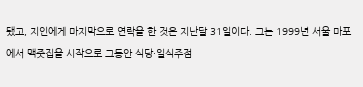됐고, 지인에게 마지막으로 연락을 한 것은 지난달 31일이다. 그는 1999년 서울 마포에서 맥줏집을 시작으로 그동안 식당·일식주점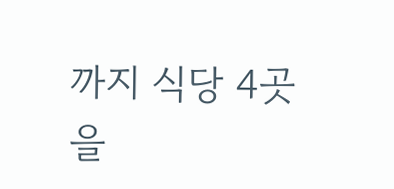까지 식당 4곳을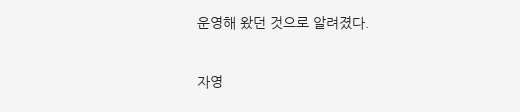운영해 왔던 것으로 알려졌다.

자영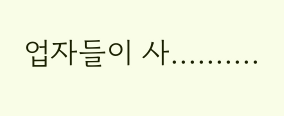업자들이 사..........